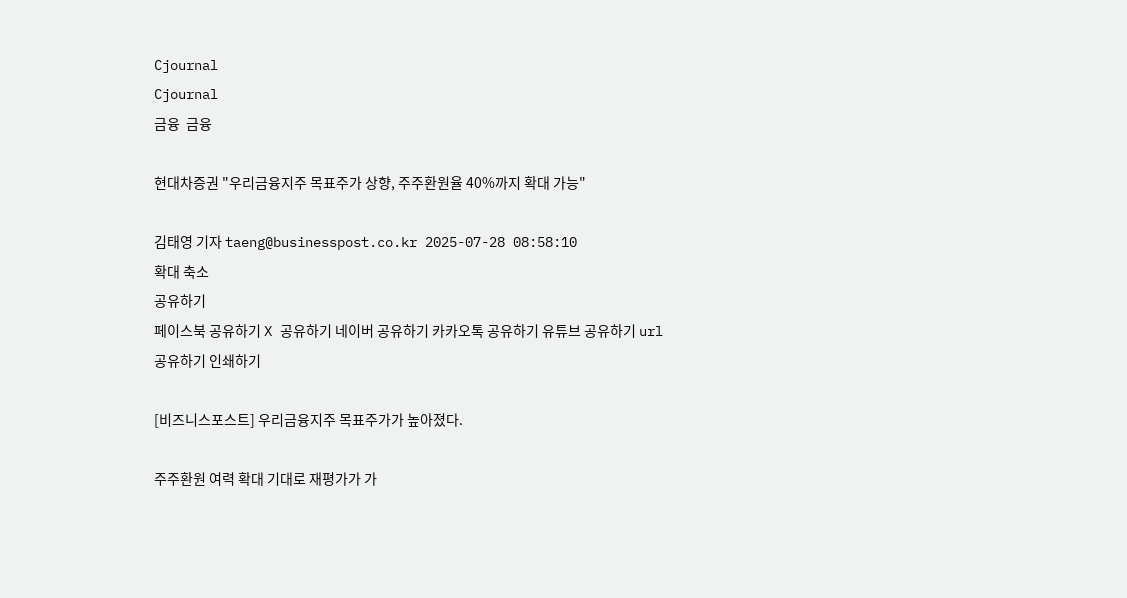Cjournal
Cjournal
금융  금융

현대차증권 "우리금융지주 목표주가 상향, 주주환원율 40%까지 확대 가능"

김태영 기자 taeng@businesspost.co.kr 2025-07-28 08:58:10
확대 축소
공유하기
페이스북 공유하기 X 공유하기 네이버 공유하기 카카오톡 공유하기 유튜브 공유하기 url 공유하기 인쇄하기

[비즈니스포스트] 우리금융지주 목표주가가 높아졌다.

주주환원 여력 확대 기대로 재평가가 가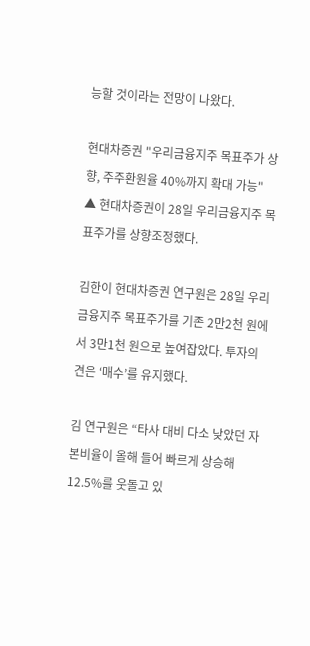능할 것이라는 전망이 나왔다.

현대차증권 "우리금융지주 목표주가 상향, 주주환원율 40%까지 확대 가능"
▲ 현대차증권이 28일 우리금융지주 목표주가를 상향조정했다.

김한이 현대차증권 연구원은 28일 우리금융지주 목표주가를 기존 2만2천 원에서 3만1천 원으로 높여잡았다. 투자의견은 ‘매수’를 유지했다.

김 연구원은 “타사 대비 다소 낮았던 자본비율이 올해 들어 빠르게 상승해 12.5%를 웃돌고 있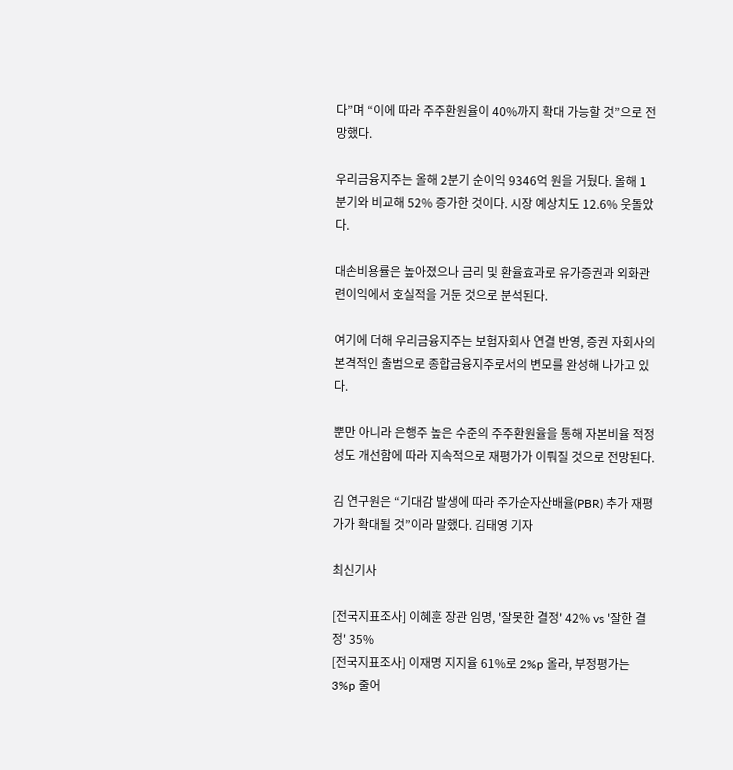다”며 “이에 따라 주주환원율이 40%까지 확대 가능할 것”으로 전망했다.

우리금융지주는 올해 2분기 순이익 9346억 원을 거뒀다. 올해 1분기와 비교해 52% 증가한 것이다. 시장 예상치도 12.6% 웃돌았다.

대손비용률은 높아졌으나 금리 및 환율효과로 유가증권과 외화관련이익에서 호실적을 거둔 것으로 분석된다.

여기에 더해 우리금융지주는 보험자회사 연결 반영, 증권 자회사의 본격적인 출범으로 종합금융지주로서의 변모를 완성해 나가고 있다.

뿐만 아니라 은행주 높은 수준의 주주환원율을 통해 자본비율 적정성도 개선함에 따라 지속적으로 재평가가 이뤄질 것으로 전망된다.

김 연구원은 “기대감 발생에 따라 주가순자산배율(PBR) 추가 재평가가 확대될 것”이라 말했다. 김태영 기자

최신기사

[전국지표조사] 이혜훈 장관 임명, '잘못한 결정' 42% vs '잘한 결정' 35%
[전국지표조사] 이재명 지지율 61%로 2%p 올라, 부정평가는 3%p 줄어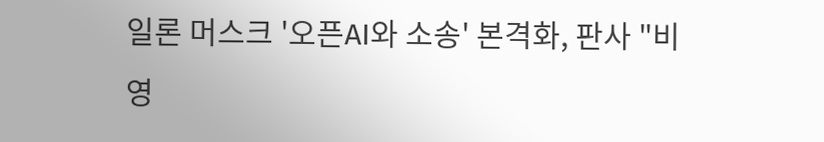일론 머스크 '오픈AI와 소송' 본격화, 판사 "비영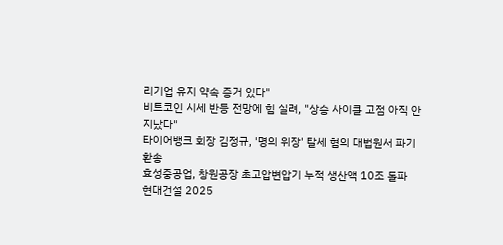리기업 유지 약속 증거 있다"
비트코인 시세 반등 전망에 힘 실려, "상승 사이클 고점 아직 안 지났다"
타이어뱅크 회장 김정규, '명의 위장' 탈세 혐의 대법원서 파기 환송
효성중공업, 창원공장 초고압변압기 누적 생산액 10조 돌파
현대건설 2025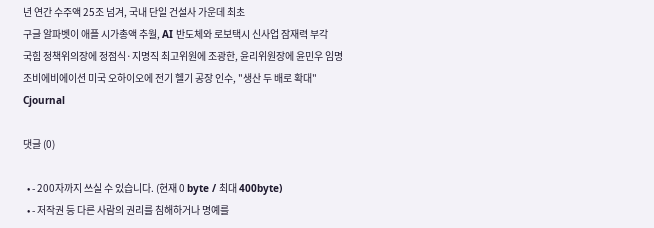년 연간 수주액 25조 넘겨, 국내 단일 건설사 가운데 최초
구글 알파벳이 애플 시가총액 추월, AI 반도체와 로보택시 신사업 잠재력 부각
국힘 정책위의장에 정점식·지명직 최고위원에 조광한, 윤리위원장에 윤민우 임명
조비에비에이션 미국 오하이오에 전기 헬기 공장 인수, "생산 두 배로 확대"
Cjournal

댓글 (0)

  • - 200자까지 쓰실 수 있습니다. (현재 0 byte / 최대 400byte)
  • - 저작권 등 다른 사람의 권리를 침해하거나 명예를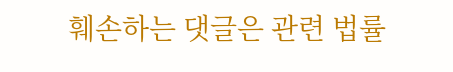훼손하는 댓글은 관련 법률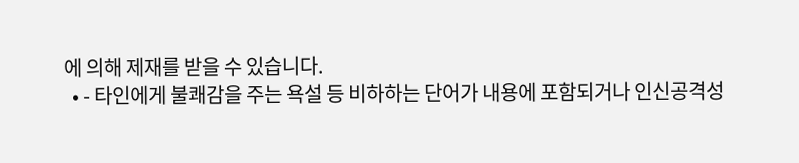에 의해 제재를 받을 수 있습니다.
  • - 타인에게 불쾌감을 주는 욕설 등 비하하는 단어가 내용에 포함되거나 인신공격성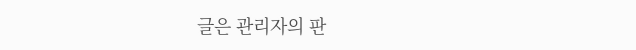글은 관리자의 판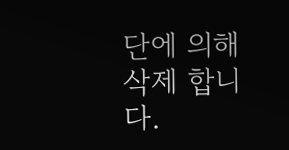단에 의해 삭제 합니다.